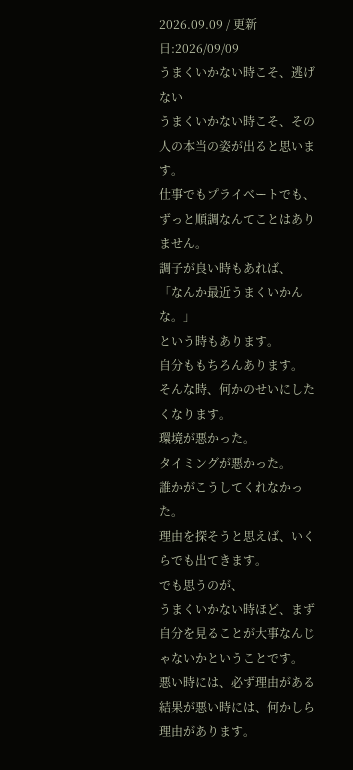2026.09.09 / 更新日:2026/09/09
うまくいかない時こそ、逃げない
うまくいかない時こそ、その人の本当の姿が出ると思います。
仕事でもプライベートでも、ずっと順調なんてことはありません。
調子が良い時もあれば、
「なんか最近うまくいかんな。」
という時もあります。
自分ももちろんあります。
そんな時、何かのせいにしたくなります。
環境が悪かった。
タイミングが悪かった。
誰かがこうしてくれなかった。
理由を探そうと思えば、いくらでも出てきます。
でも思うのが、
うまくいかない時ほど、まず自分を見ることが大事なんじゃないかということです。
悪い時には、必ず理由がある
結果が悪い時には、何かしら理由があります。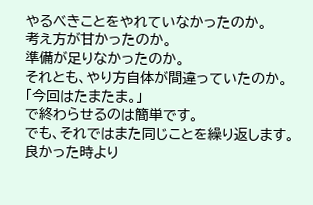やるべきことをやれていなかったのか。
考え方が甘かったのか。
準備が足りなかったのか。
それとも、やり方自体が間違っていたのか。
「今回はたまたま。」
で終わらせるのは簡単です。
でも、それではまた同じことを繰り返します。
良かった時より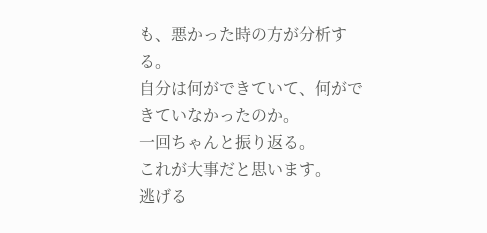も、悪かった時の方が分析する。
自分は何ができていて、何ができていなかったのか。
一回ちゃんと振り返る。
これが大事だと思います。
逃げる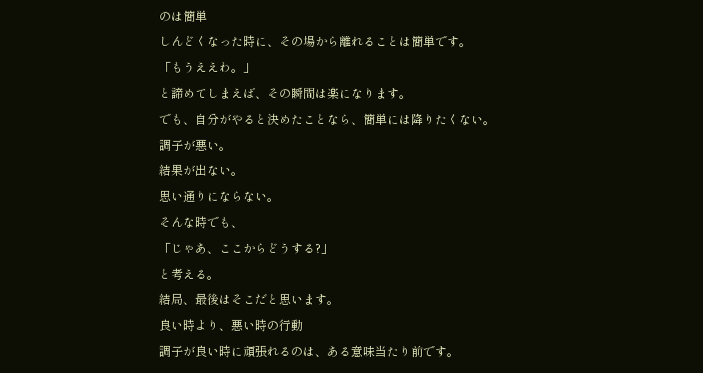のは簡単
しんどくなった時に、その場から離れることは簡単です。
「もうええわ。」
と諦めてしまえば、その瞬間は楽になります。
でも、自分がやると決めたことなら、簡単には降りたくない。
調子が悪い。
結果が出ない。
思い通りにならない。
そんな時でも、
「じゃあ、ここからどうする?」
と考える。
結局、最後はそこだと思います。
良い時より、悪い時の行動
調子が良い時に頑張れるのは、ある意味当たり前です。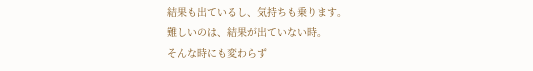結果も出ているし、気持ちも乗ります。
難しいのは、結果が出ていない時。
そんな時にも変わらず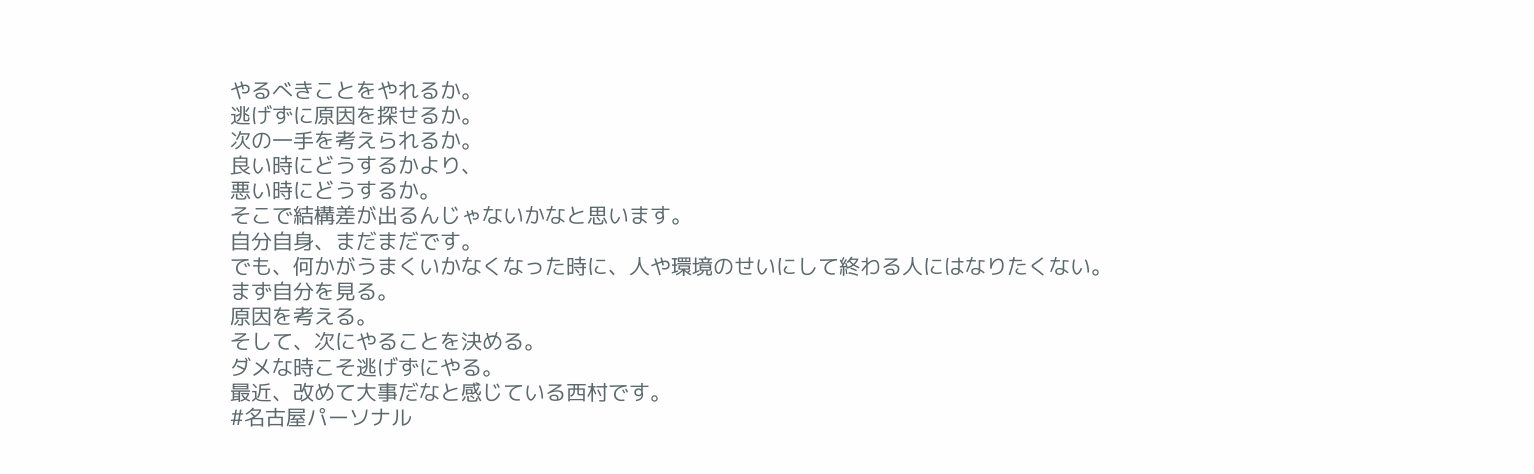やるべきことをやれるか。
逃げずに原因を探せるか。
次の一手を考えられるか。
良い時にどうするかより、
悪い時にどうするか。
そこで結構差が出るんじゃないかなと思います。
自分自身、まだまだです。
でも、何かがうまくいかなくなった時に、人や環境のせいにして終わる人にはなりたくない。
まず自分を見る。
原因を考える。
そして、次にやることを決める。
ダメな時こそ逃げずにやる。
最近、改めて大事だなと感じている西村です。
#名古屋パーソナル